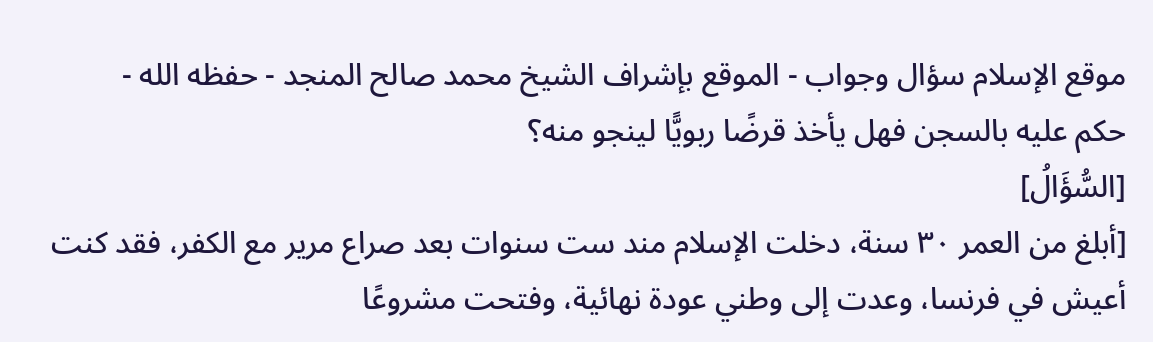موقع الإسلام سؤال وجواب - الموقع بإشراف الشيخ محمد صالح المنجد - حفظه الله -
حكم عليه بالسجن فهل يأخذ قرضًا ربويًّا لينجو منه؟
[السُّؤَالُ]
[أبلغ من العمر ٣٠ سنة، دخلت الإسلام مند ست سنوات بعد صراع مرير مع الكفر، فقد كنت أعيش في فرنسا، وعدت إلى وطني عودة نهائية، وفتحت مشروعًا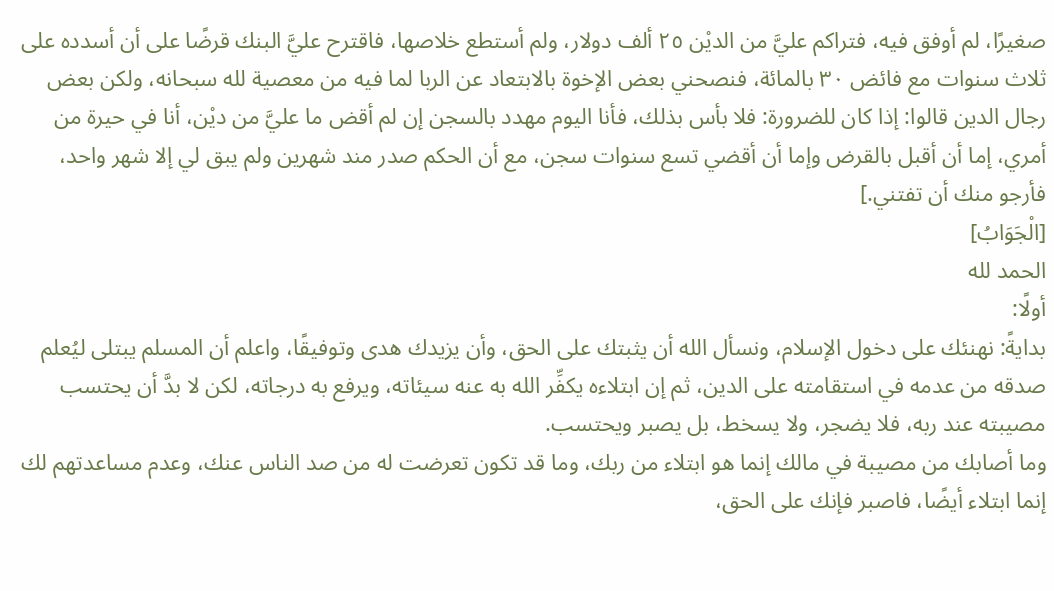صغيرًا، لم أوفق فيه، فتراكم عليَّ من الديْن ٢٥ ألف دولار، ولم أستطع خلاصها، فاقترح عليَّ البنك قرضًا على أن أسدده على ثلاث سنوات مع فائض ٣٠ بالمائة، فنصحني بعض الإخوة بالابتعاد عن الربا لما فيه من معصية لله سبحانه، ولكن بعض رجال الدين قالوا: إذا كان للضرورة: فلا بأس بذلك، فأنا اليوم مهدد بالسجن إن لم أقض ما عليَّ من ديْن، أنا في حيرة من أمري، إما أن أقبل بالقرض وإما أن أقضي تسع سنوات سجن، مع أن الحكم صدر مند شهرين ولم يبق لي إلا شهر واحد، فأرجو منك أن تفتني.]
[الْجَوَابُ]
الحمد لله
أولًا:
بدايةً: نهنئك على دخول الإسلام، ونسأل الله أن يثبتك على الحق، وأن يزيدك هدى وتوفيقًا، واعلم أن المسلم يبتلى ليُعلم صدقه من عدمه في استقامته على الدين، ثم إن ابتلاءه يكفِّر الله به عنه سيئاته، ويرفع به درجاته، لكن لا بدَّ أن يحتسب مصيبته عند ربه، فلا يضجر، ولا يسخط، بل يصبر ويحتسب.
وما أصابك من مصيبة في مالك إنما هو ابتلاء من ربك، وما قد تكون تعرضت له من صد الناس عنك، وعدم مساعدتهم لك إنما ابتلاء أيضًا، فاصبر فإنك على الحق،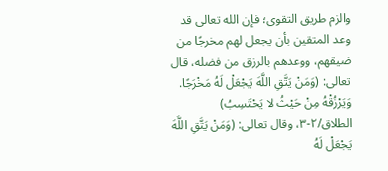والزم طريق التقوى؛ فإن الله تعالى قد وعد المتقين بأن يجعل لهم مخرجًا من ضيقهم، ووعدهم بالرزق من فضله، قال تعالى: (وَمَنْ يَتَّقِ اللَّهَ يَجْعَلْ لَهُ مَخْرَجًا. وَيَرْزُقْهُ مِنْ حَيْثُ لا يَحْتَسِبُ) الطلاق/٢-٣، وقال تعالى: (وَمَنْ يَتَّقِ اللَّهَ يَجْعَلْ لَهُ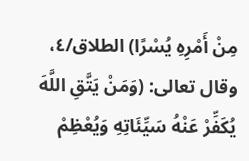مِنْ أَمْرِهِ يُسْرًا) الطلاق/٤، وقال تعالى: (وَمَنْ يَتَّقِ اللَّهَ يُكَفِّرْ عَنْهُ سَيِّئَاتِهِ وَيُعْظِمْ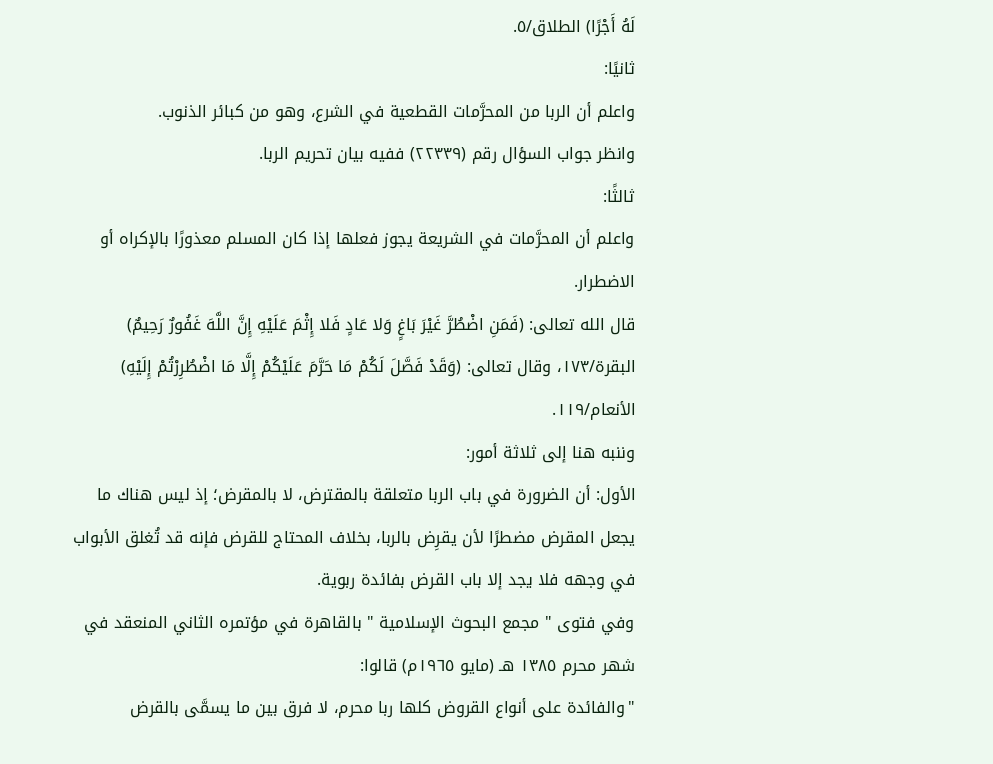لَهُ أَجْرًا) الطلاق/٥.
ثانيًا:
واعلم أن الربا من المحرَّمات القطعية في الشرع، وهو من كبائر الذنوب.
وانظر جواب السؤال رقم (٢٢٣٣٩) ففيه بيان تحريم الربا.
ثالثًا:
واعلم أن المحرَّمات في الشريعة يجوز فعلها إذا كان المسلم معذورًا بالإكراه أو الاضطرار.
قال الله تعالى: (فَمَنِ اضْطُرَّ غَيْرَ بَاغٍ وَلا عَادٍ فَلا إِثْمَ عَلَيْهِ إِنَّ اللَّهَ غَفُورٌ رَحِيمٌ) البقرة/١٧٣، وقال تعالى: (وَقَدْ فَصَّلَ لَكُمْ مَا حَرَّمَ عَلَيْكُمْ إِلَّا مَا اضْطُرِرْتُمْ إِلَيْهِ) الأنعام/١١٩.
وننبه هنا إلى ثلاثة أمور:
الأول: أن الضرورة في باب الربا متعلقة بالمقترض، لا بالمقرض؛ إذ ليس هناك ما يجعل المقرض مضطرًا لأن يقرِض بالربا، بخلاف المحتاج للقرض فإنه قد تُغلق الأبواب في وجهه فلا يجد إلا باب القرض بفائدة ربوية.
وفي فتوى " مجمع البحوث الإسلامية " بالقاهرة في مؤتمره الثاني المنعقد في شهر محرم ١٣٨٥ هـ (مايو ١٩٦٥م) قالوا:
"والفائدة على أنواع القروض كلها ربا محرم، لا فرق بين ما يسمَّى بالقرض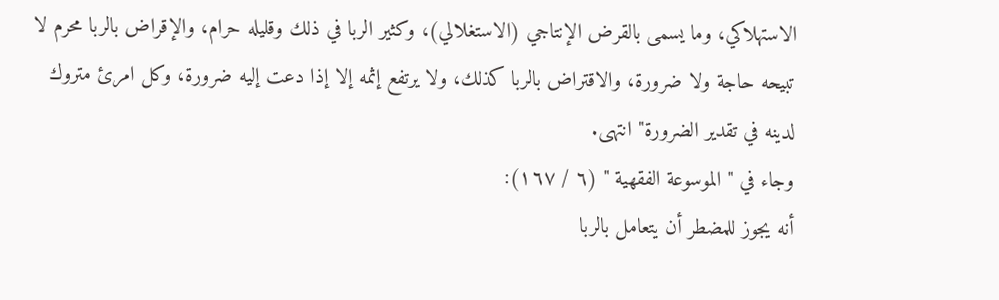الاستهلاكي، وما يسمى بالقرض الإنتاجي (الاستغلالي)، وكثير الربا في ذلك وقليله حرام، والإقراض بالربا محرم لا تبيحه حاجة ولا ضرورة، والاقتراض بالربا كذلك، ولا يرتفع إثمه إلا إذا دعت إليه ضرورة، وكل امرئ متروك لدينه في تقدير الضرورة" انتهى.
وجاء في " الموسوعة الفقهية " (٦ / ١٦٧):
أنه يجوز للمضطر أن يتعامل بالربا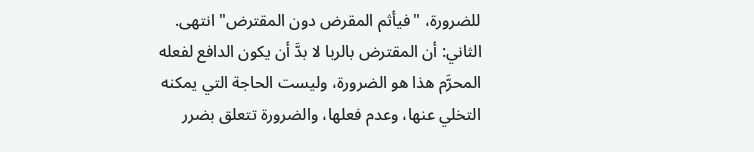للضرورة، "فيأثم المقرض دون المقترض" انتهى.
الثاني: أن المقترض بالربا لا بدَّ أن يكون الدافع لفعله المحرَّم هذا هو الضرورة، وليست الحاجة التي يمكنه التخلي عنها، وعدم فعلها، والضرورة تتعلق بضرر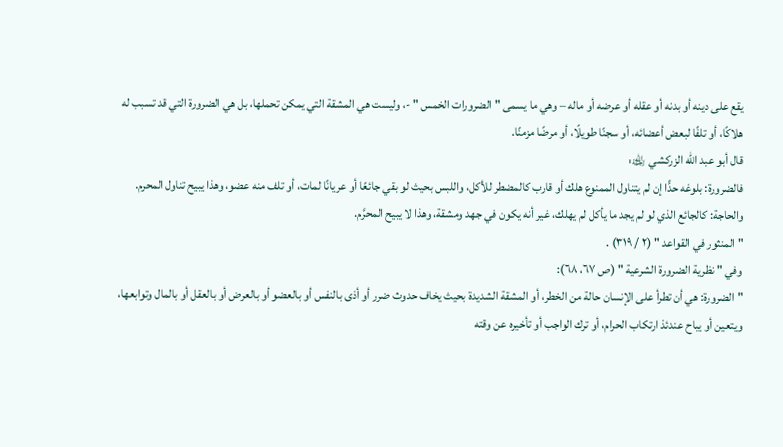يقع على دينه أو بدنه أو عقله أو عرضه أو ماله – وهي ما يسمى " الضرورات الخمس " -، وليست هي المشقة التي يمكن تحملها، بل هي الضرورة التي قد تسبب له هلاكًا، أو تلفًا لبعض أعضائه، أو سجنًا طويلًا، أو مرضًا مزمنًا.
قال أبو عبد الله الزركشي ﵀:
فالضرورة: بلوغه حدًّا إن لم يتناول الممنوع هلك أو قارب كالمضطر للأكل، واللبس بحيث لو بقي جائعًا أو عريانًا لمات، أو تلف منه عضو، وهذا يبيح تناول المحرم.
والحاجة: كالجائع الذي لو لم يجد ما يأكل لم يهلك، غير أنه يكون في جهد ومشقة، وهذا لا يبيح المحرَّم.
" المنثور في القواعد " (٢ / ٣١٩) .
وفي " نظرية الضرورة الشرعية " (ص ٦٧، ٦٨):
"الضرورة: هي أن تطرأ على الإنسان حالة من الخطر، أو المشقة الشديدة بحيث يخاف حدوث ضرر أو أذى بالنفس أو بالعضو أو بالعرض أو بالعقل أو بالمال وتوابعها، ويتعين أو يباح عندئذ ارتكاب الحرام، أو ترك الواجب أو تأخيره عن وقته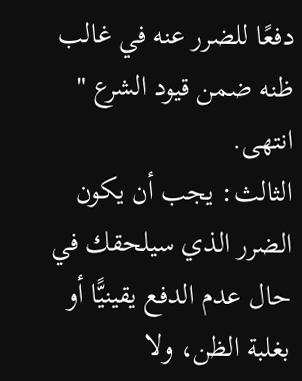دفعًا للضرر عنه في غالب ظنه ضمن قيود الشرع " انتهى.
الثالث: يجب أن يكون الضرر الذي سيلحقك في حال عدم الدفع يقينيًّا أو بغلبة الظن، ولا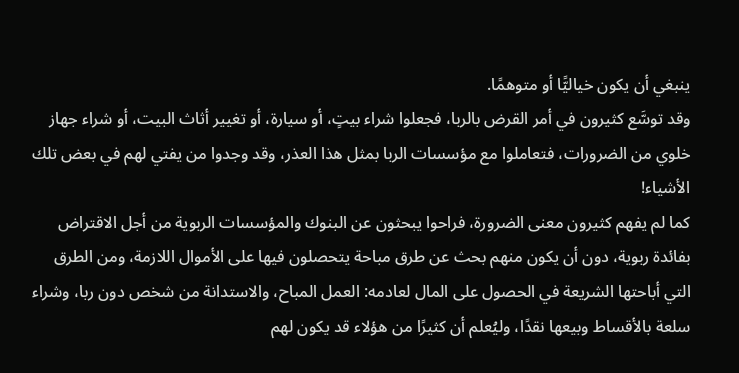ينبغي أن يكون خياليًّا أو متوهمًا.
وقد توسَّع كثيرون في أمر القرض بالربا، فجعلوا شراء بيتٍ، أو سيارة، أو تغيير أثاث البيت، أو شراء جهاز خلوي من الضرورات، فتعاملوا مع مؤسسات الربا بمثل هذا العذر، وقد وجدوا من يفتي لهم في بعض تلك الأشياء!
كما لم يفهم كثيرون معنى الضرورة، فراحوا يبحثون عن البنوك والمؤسسات الربوية من أجل الاقتراض بفائدة ربوية، دون أن يكون منهم بحث عن طرق مباحة يتحصلون فيها على الأموال اللازمة، ومن الطرق التي أباحتها الشريعة في الحصول على المال لعادمه: العمل المباح، والاستدانة من شخص دون ربا، وشراء سلعة بالأقساط وبيعها نقدًا، وليُعلم أن كثيرًا من هؤلاء قد يكون لهم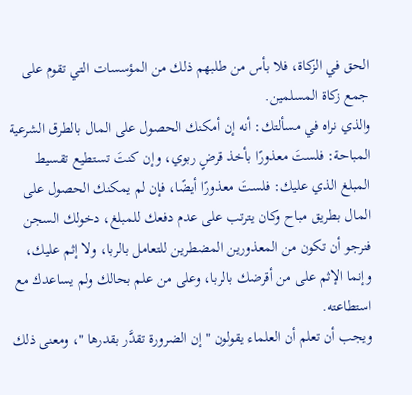الحق في الزكاة، فلا بأس من طلبهم ذلك من المؤسسات التي تقوم على جمع زكاة المسلمين.
والذي نراه في مسألتك: أنه إن أمكنك الحصول على المال بالطرق الشرعية المباحة: فلستَ معذورًا بأخذ قرضٍ ربوي، وإن كنتَ تستطيع تقسيط المبلغ الذي عليك: فلستَ معذورًا أيضًا، فإن لم يمكنك الحصول على المال بطريق مباح وكان يترتب على عدم دفعك للمبلغ، دخولك السجن فنرجو أن تكون من المعذورين المضطرين للتعامل بالربا، ولا إثم عليك، وإنما الإثم على من أقرضك بالربا، وعلى من علم بحالك ولم يساعدك مع استطاعته.
ويجب أن تعلم أن العلماء يقولون " إن الضرورة تقدَّر بقدرها "، ومعنى ذلك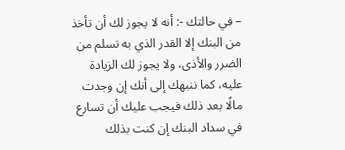– في حالتك -: أنه لا يجوز لك أن تأخذ من البنك إلا القدر الذي به تسلم من الضرر والأذى، ولا يجوز لك الزيادة عليه، كما ننبهك إلى أنك إن وجدت مالًا بعد ذلك فيجب عليك أن تسارع في سداد البنك إن كنت بذلك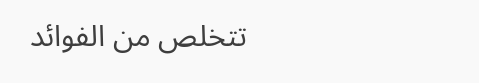تتخلص من الفوائد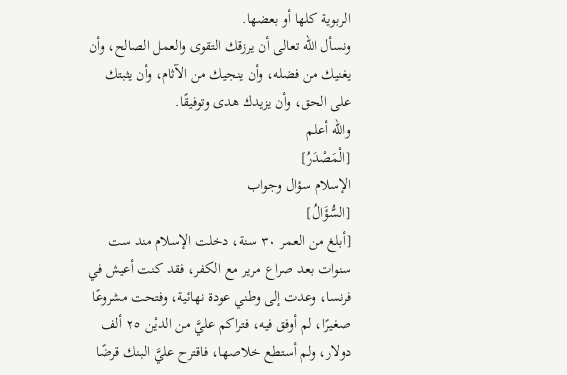الربوية كلها أو بعضها.
ونسأل الله تعالى أن يرزقك التقوى والعمل الصالح، وأن يغنيك من فضله، وأن ينجيك من الآثام، وأن يثبتك على الحق، وأن يزيدك هدى وتوفيقًا.
والله أعلم
[الْمَصْدَرُ]
الإسلام سؤال وجواب
[السُّؤَالُ]
[أبلغ من العمر ٣٠ سنة، دخلت الإسلام مند ست سنوات بعد صراع مرير مع الكفر، فقد كنت أعيش في فرنسا، وعدت إلى وطني عودة نهائية، وفتحت مشروعًا صغيرًا، لم أوفق فيه، فتراكم عليَّ من الديْن ٢٥ ألف دولار، ولم أستطع خلاصها، فاقترح عليَّ البنك قرضًا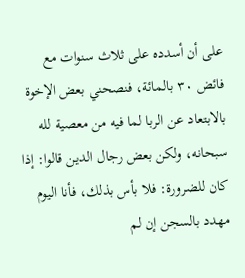على أن أسدده على ثلاث سنوات مع فائض ٣٠ بالمائة، فنصحني بعض الإخوة بالابتعاد عن الربا لما فيه من معصية لله سبحانه، ولكن بعض رجال الدين قالوا: إذا كان للضرورة: فلا بأس بذلك، فأنا اليوم مهدد بالسجن إن لم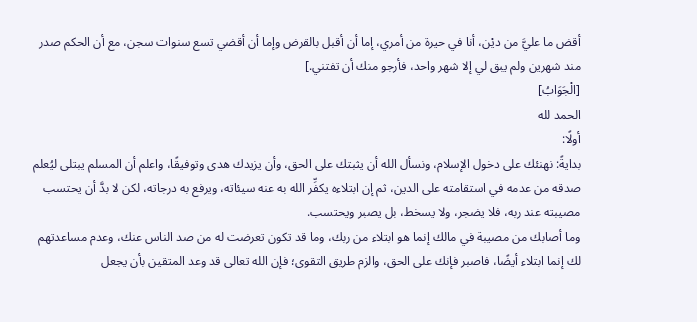أقض ما عليَّ من ديْن، أنا في حيرة من أمري، إما أن أقبل بالقرض وإما أن أقضي تسع سنوات سجن، مع أن الحكم صدر مند شهرين ولم يبق لي إلا شهر واحد، فأرجو منك أن تفتني.]
[الْجَوَابُ]
الحمد لله
أولًا:
بدايةً: نهنئك على دخول الإسلام، ونسأل الله أن يثبتك على الحق، وأن يزيدك هدى وتوفيقًا، واعلم أن المسلم يبتلى ليُعلم صدقه من عدمه في استقامته على الدين، ثم إن ابتلاءه يكفِّر الله به عنه سيئاته، ويرفع به درجاته، لكن لا بدَّ أن يحتسب مصيبته عند ربه، فلا يضجر، ولا يسخط، بل يصبر ويحتسب.
وما أصابك من مصيبة في مالك إنما هو ابتلاء من ربك، وما قد تكون تعرضت له من صد الناس عنك، وعدم مساعدتهم لك إنما ابتلاء أيضًا، فاصبر فإنك على الحق، والزم طريق التقوى؛ فإن الله تعالى قد وعد المتقين بأن يجعل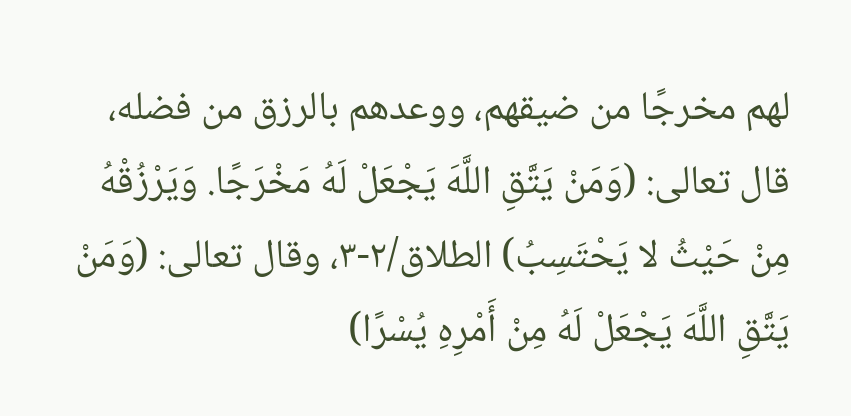لهم مخرجًا من ضيقهم، ووعدهم بالرزق من فضله، قال تعالى: (وَمَنْ يَتَّقِ اللَّهَ يَجْعَلْ لَهُ مَخْرَجًا. وَيَرْزُقْهُ مِنْ حَيْثُ لا يَحْتَسِبُ) الطلاق/٢-٣، وقال تعالى: (وَمَنْ يَتَّقِ اللَّهَ يَجْعَلْ لَهُ مِنْ أَمْرِهِ يُسْرًا)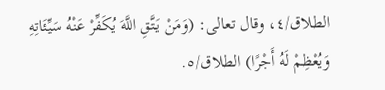الطلاق/٤، وقال تعالى: (وَمَنْ يَتَّقِ اللَّهَ يُكَفِّرْ عَنْهُ سَيِّئَاتِهِ وَيُعْظِمْ لَهُ أَجْرًا) الطلاق/٥.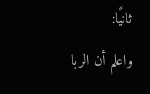ثانيًا:
واعلم أن الربا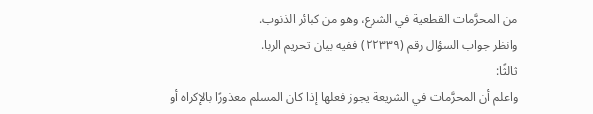من المحرَّمات القطعية في الشرع، وهو من كبائر الذنوب.
وانظر جواب السؤال رقم (٢٢٣٣٩) ففيه بيان تحريم الربا.
ثالثًا:
واعلم أن المحرَّمات في الشريعة يجوز فعلها إذا كان المسلم معذورًا بالإكراه أو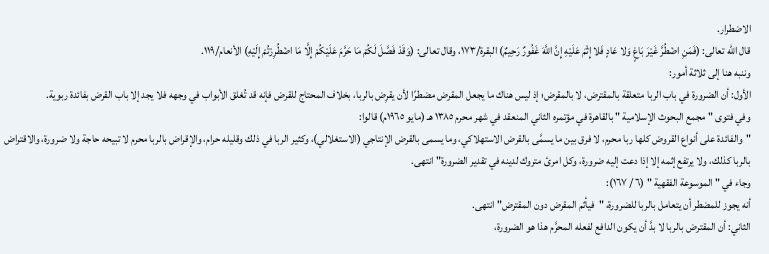الاضطرار.
قال الله تعالى: (فَمَنِ اضْطُرَّ غَيْرَ بَاغٍ وَلا عَادٍ فَلا إِثْمَ عَلَيْهِ إِنَّ اللَّهَ غَفُورٌ رَحِيمٌ) البقرة/١٧٣، وقال تعالى: (وَقَدْ فَصَّلَ لَكُمْ مَا حَرَّمَ عَلَيْكُمْ إِلَّا مَا اضْطُرِرْتُمْ إِلَيْهِ) الأنعام/١١٩.
وننبه هنا إلى ثلاثة أمور:
الأول: أن الضرورة في باب الربا متعلقة بالمقترض، لا بالمقرض؛ إذ ليس هناك ما يجعل المقرض مضطرًا لأن يقرِض بالربا، بخلاف المحتاج للقرض فإنه قد تُغلق الأبواب في وجهه فلا يجد إلا باب القرض بفائدة ربوية.
وفي فتوى " مجمع البحوث الإسلامية " بالقاهرة في مؤتمره الثاني المنعقد في شهر محرم ١٣٨٥ هـ (مايو ١٩٦٥م) قالوا:
"والفائدة على أنواع القروض كلها ربا محرم، لا فرق بين ما يسمَّى بالقرض الاستهلاكي، وما يسمى بالقرض الإنتاجي (الاستغلالي)، وكثير الربا في ذلك وقليله حرام، والإقراض بالربا محرم لا تبيحه حاجة ولا ضرورة، والاقتراض بالربا كذلك، ولا يرتفع إثمه إلا إذا دعت إليه ضرورة، وكل امرئ متروك لدينه في تقدير الضرورة" انتهى.
وجاء في " الموسوعة الفقهية " (٦ / ١٦٧):
أنه يجوز للمضطر أن يتعامل بالربا للضرورة، "فيأثم المقرض دون المقترض" انتهى.
الثاني: أن المقترض بالربا لا بدَّ أن يكون الدافع لفعله المحرَّم هذا هو الضرورة،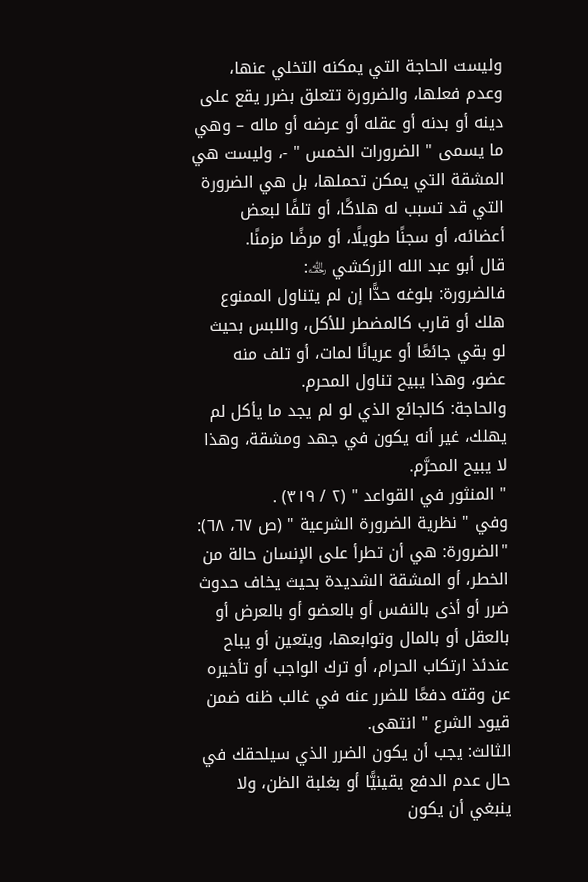وليست الحاجة التي يمكنه التخلي عنها، وعدم فعلها، والضرورة تتعلق بضرر يقع على دينه أو بدنه أو عقله أو عرضه أو ماله – وهي ما يسمى " الضرورات الخمس " -، وليست هي المشقة التي يمكن تحملها، بل هي الضرورة التي قد تسبب له هلاكًا، أو تلفًا لبعض أعضائه، أو سجنًا طويلًا، أو مرضًا مزمنًا.
قال أبو عبد الله الزركشي ﵀:
فالضرورة: بلوغه حدًّا إن لم يتناول الممنوع هلك أو قارب كالمضطر للأكل، واللبس بحيث لو بقي جائعًا أو عريانًا لمات، أو تلف منه عضو، وهذا يبيح تناول المحرم.
والحاجة: كالجائع الذي لو لم يجد ما يأكل لم يهلك، غير أنه يكون في جهد ومشقة، وهذا لا يبيح المحرَّم.
" المنثور في القواعد " (٢ / ٣١٩) .
وفي " نظرية الضرورة الشرعية " (ص ٦٧، ٦٨):
"الضرورة: هي أن تطرأ على الإنسان حالة من الخطر، أو المشقة الشديدة بحيث يخاف حدوث ضرر أو أذى بالنفس أو بالعضو أو بالعرض أو بالعقل أو بالمال وتوابعها، ويتعين أو يباح عندئذ ارتكاب الحرام، أو ترك الواجب أو تأخيره عن وقته دفعًا للضرر عنه في غالب ظنه ضمن قيود الشرع " انتهى.
الثالث: يجب أن يكون الضرر الذي سيلحقك في حال عدم الدفع يقينيًّا أو بغلبة الظن، ولا ينبغي أن يكون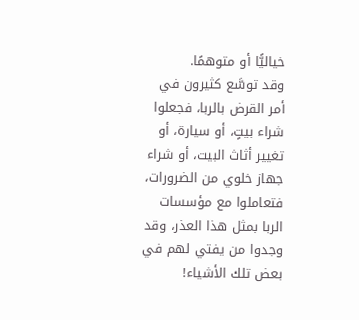خياليًّا أو متوهمًا.
وقد توسَّع كثيرون في أمر القرض بالربا، فجعلوا شراء بيتٍ، أو سيارة، أو تغيير أثاث البيت، أو شراء جهاز خلوي من الضرورات، فتعاملوا مع مؤسسات الربا بمثل هذا العذر، وقد وجدوا من يفتي لهم في بعض تلك الأشياء!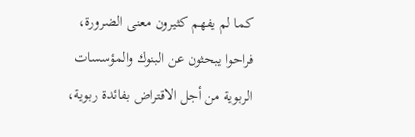كما لم يفهم كثيرون معنى الضرورة، فراحوا يبحثون عن البنوك والمؤسسات الربوية من أجل الاقتراض بفائدة ربوية،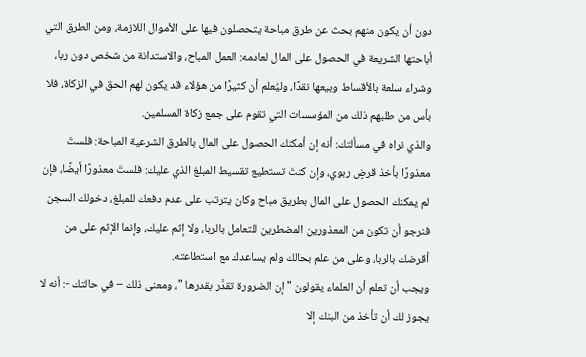دون أن يكون منهم بحث عن طرق مباحة يتحصلون فيها على الأموال اللازمة، ومن الطرق التي أباحتها الشريعة في الحصول على المال لعادمه: العمل المباح، والاستدانة من شخص دون ربا، وشراء سلعة بالأقساط وبيعها نقدًا، وليُعلم أن كثيرًا من هؤلاء قد يكون لهم الحق في الزكاة، فلا بأس من طلبهم ذلك من المؤسسات التي تقوم على جمع زكاة المسلمين.
والذي نراه في مسألتك: أنه إن أمكنك الحصول على المال بالطرق الشرعية المباحة: فلستَ معذورًا بأخذ قرضٍ ربوي، وإن كنتَ تستطيع تقسيط المبلغ الذي عليك: فلستَ معذورًا أيضًا، فإن لم يمكنك الحصول على المال بطريق مباح وكان يترتب على عدم دفعك للمبلغ، دخولك السجن فنرجو أن تكون من المعذورين المضطرين للتعامل بالربا، ولا إثم عليك، وإنما الإثم على من أقرضك بالربا، وعلى من علم بحالك ولم يساعدك مع استطاعته.
ويجب أن تعلم أن العلماء يقولون " إن الضرورة تقدَّر بقدرها "، ومعنى ذلك – في حالتك -: أنه لا يجوز لك أن تأخذ من البنك إلا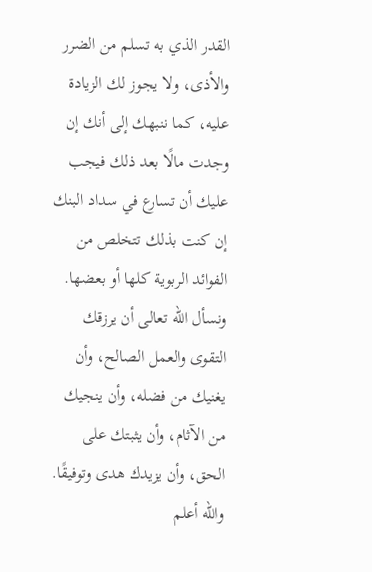القدر الذي به تسلم من الضرر والأذى، ولا يجوز لك الزيادة عليه، كما ننبهك إلى أنك إن وجدت مالًا بعد ذلك فيجب عليك أن تسارع في سداد البنك إن كنت بذلك تتخلص من الفوائد الربوية كلها أو بعضها.
ونسأل الله تعالى أن يرزقك التقوى والعمل الصالح، وأن يغنيك من فضله، وأن ينجيك من الآثام، وأن يثبتك على الحق، وأن يزيدك هدى وتوفيقًا.
والله أعلم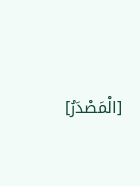[الْمَصْدَرُ]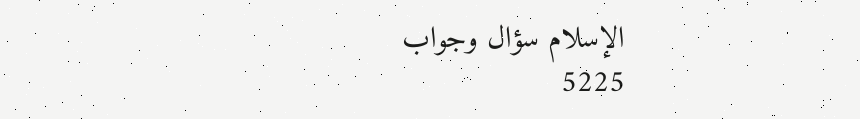الإسلام سؤال وجواب
5225